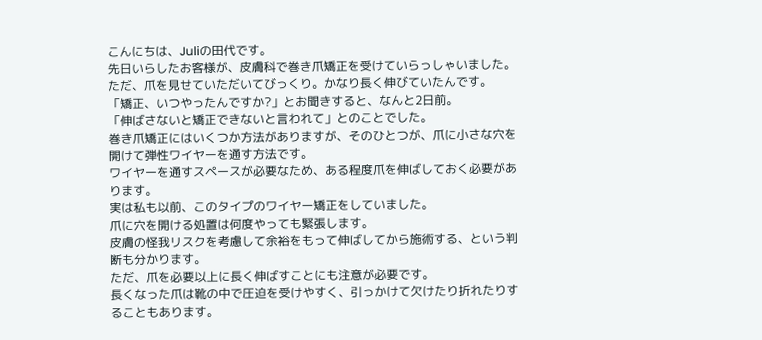こんにちは、Juliの田代です。
先日いらしたお客様が、皮膚科で巻き爪矯正を受けていらっしゃいました。
ただ、爪を見せていただいてびっくり。かなり長く伸びていたんです。
「矯正、いつやったんですか?」とお聞きすると、なんと2日前。
「伸ばさないと矯正できないと言われて」とのことでした。
巻き爪矯正にはいくつか方法がありますが、そのひとつが、爪に小さな穴を開けて弾性ワイヤーを通す方法です。
ワイヤーを通すスペースが必要なため、ある程度爪を伸ばしておく必要があります。
実は私も以前、このタイプのワイヤー矯正をしていました。
爪に穴を開ける処置は何度やっても緊張します。
皮膚の怪我リスクを考慮して余裕をもって伸ばしてから施術する、という判断も分かります。
ただ、爪を必要以上に長く伸ばすことにも注意が必要です。
長くなった爪は靴の中で圧迫を受けやすく、引っかけて欠けたり折れたりすることもあります。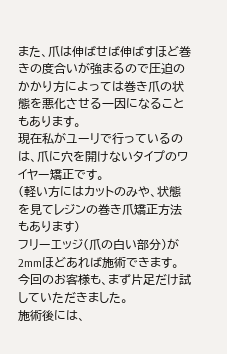また、爪は伸ばせば伸ばすほど巻きの度合いが強まるので圧迫のかかり方によっては巻き爪の状態を悪化させる一因になることもあります。
現在私がユーリで行っているのは、爪に穴を開けないタイプのワイヤー矯正です。
(軽い方にはカットのみや、状態を見てレジンの巻き爪矯正方法もあります)
フリーエッジ(爪の白い部分)が2mmほどあれば施術できます。
今回のお客様も、まず片足だけ試していただきました。
施術後には、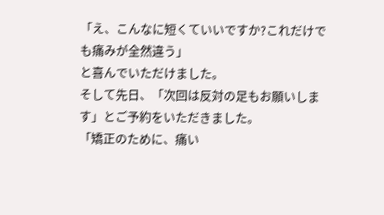「え、こんなに短くていいですか?これだけでも痛みが全然違う」
と喜んでいただけました。
そして先日、「次回は反対の足もお願いします」とご予約をいただきました。
「矯正のために、痛い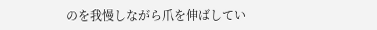のを我慢しながら爪を伸ばしてい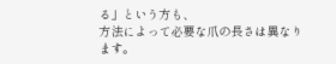る」という方も、
方法によって必要な爪の長さは異なります。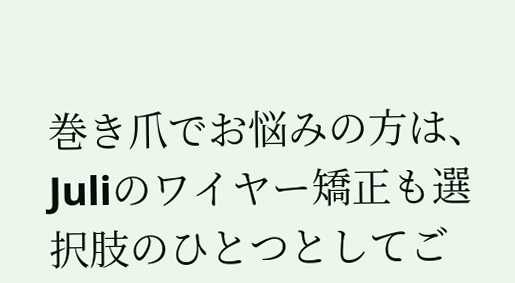巻き爪でお悩みの方は、Juliのワイヤー矯正も選択肢のひとつとしてご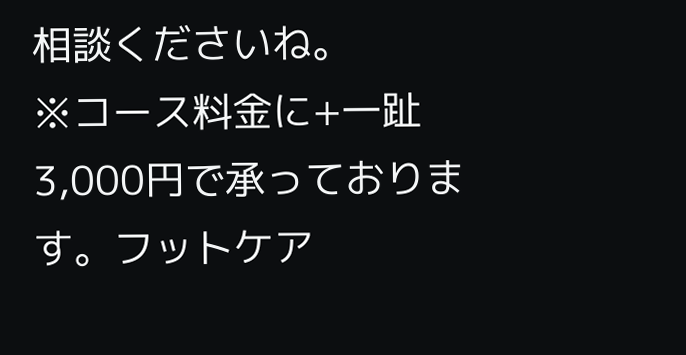相談くださいね。
※コース料金に+一趾3,000円で承っております。フットケア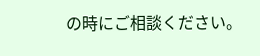の時にご相談ください。